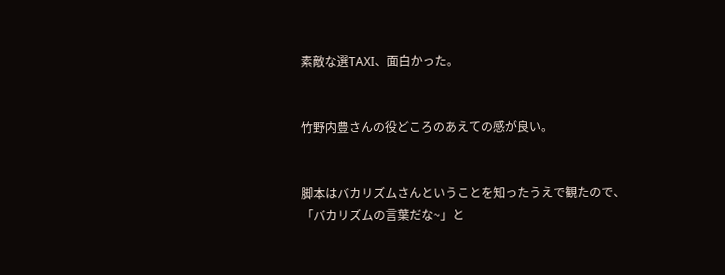素敵な選TAXI、面白かった。


竹野内豊さんの役どころのあえての感が良い。


脚本はバカリズムさんということを知ったうえで観たので、
「バカリズムの言葉だな~」と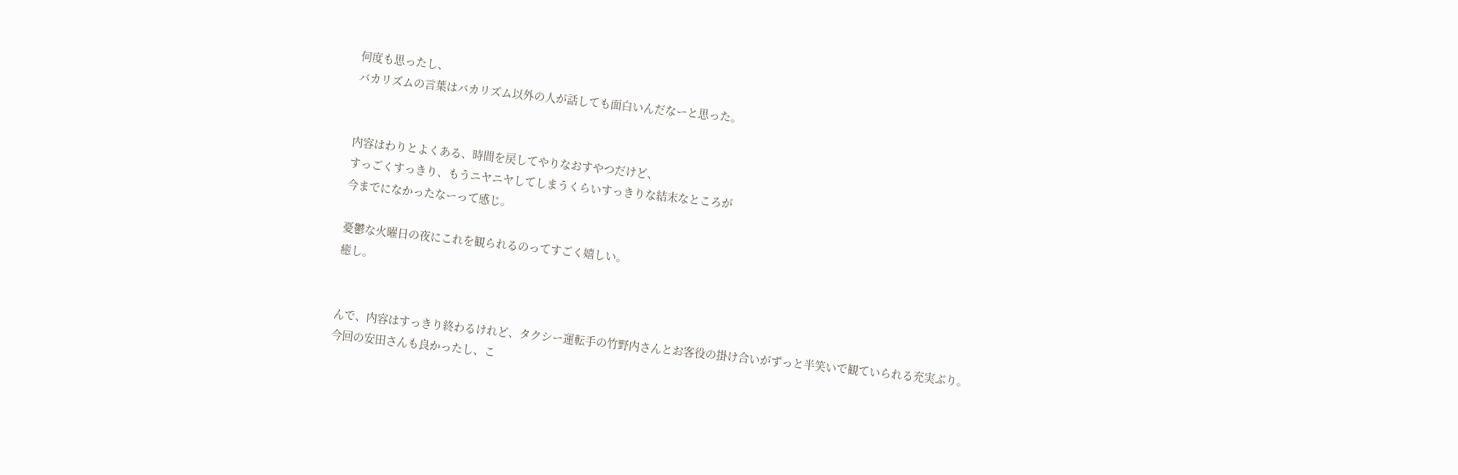何度も思ったし、
バカリズムの言葉はバカリズム以外の人が話しても面白いんだなーと思った。


内容はわりとよくある、時間を戻してやりなおすやつだけど、
すっごくすっきり、もうニヤニヤしてしまうくらいすっきりな結末なところが
今までになかったなーって感じ。

憂鬱な火曜日の夜にこれを観られるのってすごく嬉しい。
癒し。


んで、内容はすっきり終わるけれど、タクシー運転手の竹野内さんとお客役の掛け合いがずっと半笑いで観ていられる充実ぶり。
今回の安田さんも良かったし、こ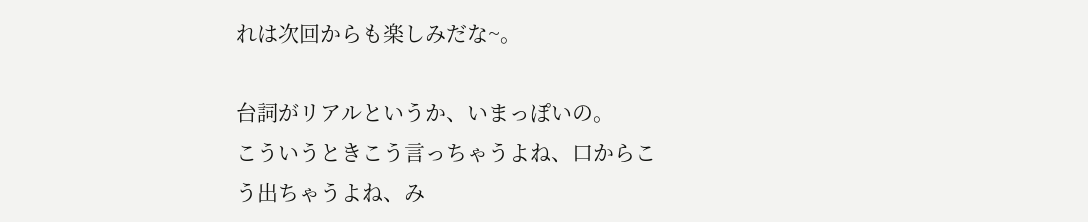れは次回からも楽しみだな~。

台詞がリアルというか、いまっぽいの。
こういうときこう言っちゃうよね、口からこう出ちゃうよね、み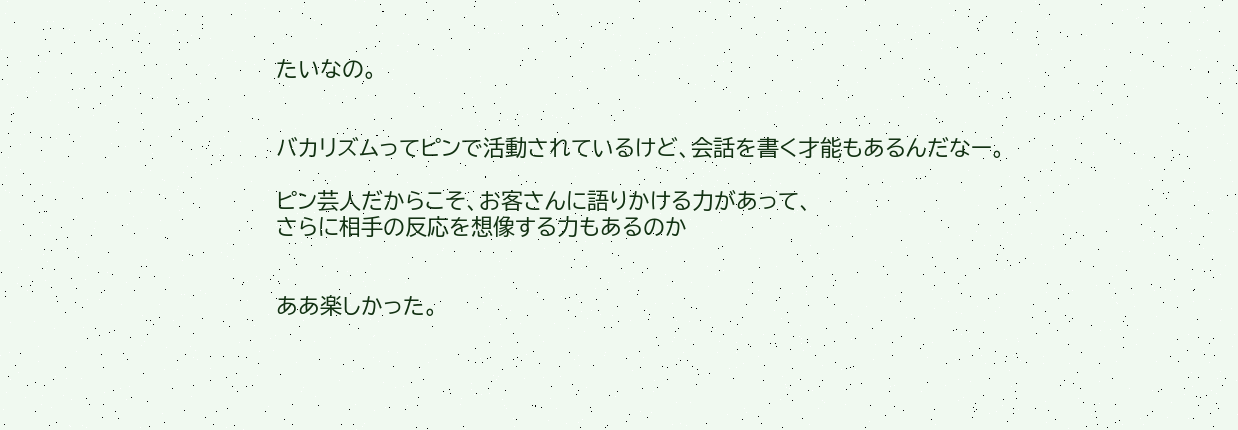たいなの。


バカリズムってピンで活動されているけど、会話を書く才能もあるんだなー。

ピン芸人だからこそ、お客さんに語りかける力があって、
さらに相手の反応を想像する力もあるのか


ああ楽しかった。